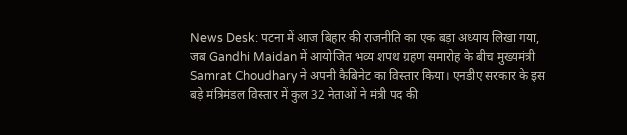News Desk: पटना में आज बिहार की राजनीति का एक बड़ा अध्याय लिखा गया, जब Gandhi Maidan में आयोजित भव्य शपथ ग्रहण समारोह के बीच मुख्यमंत्री Samrat Choudhary ने अपनी कैबिनेट का विस्तार किया। एनडीए सरकार के इस बड़े मंत्रिमंडल विस्तार में कुल 32 नेताओं ने मंत्री पद की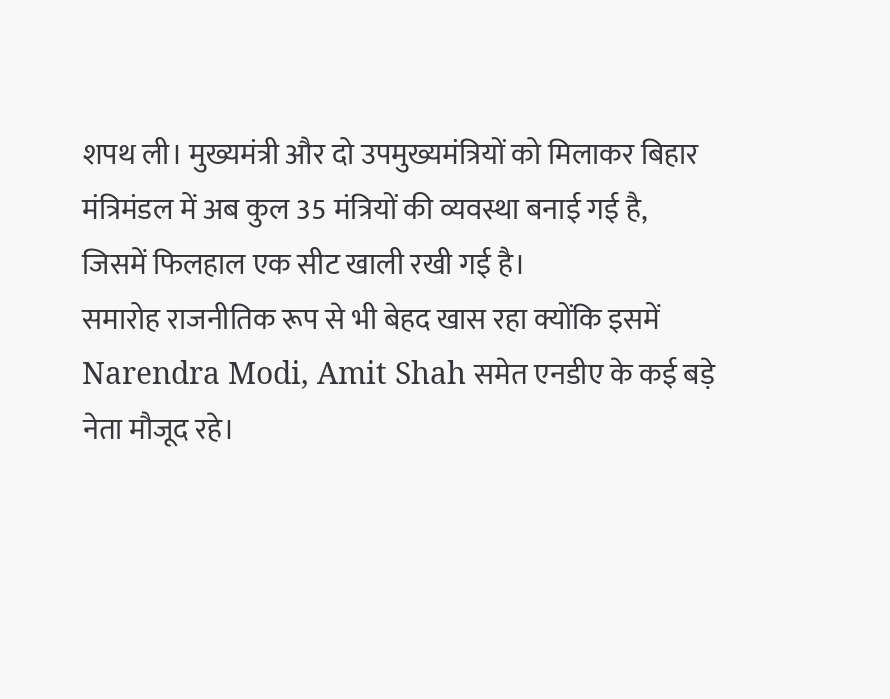शपथ ली। मुख्यमंत्री और दो उपमुख्यमंत्रियों को मिलाकर बिहार मंत्रिमंडल में अब कुल 35 मंत्रियों की व्यवस्था बनाई गई है, जिसमें फिलहाल एक सीट खाली रखी गई है।
समारोह राजनीतिक रूप से भी बेहद खास रहा क्योंकि इसमें Narendra Modi, Amit Shah समेत एनडीए के कई बड़े नेता मौजूद रहे।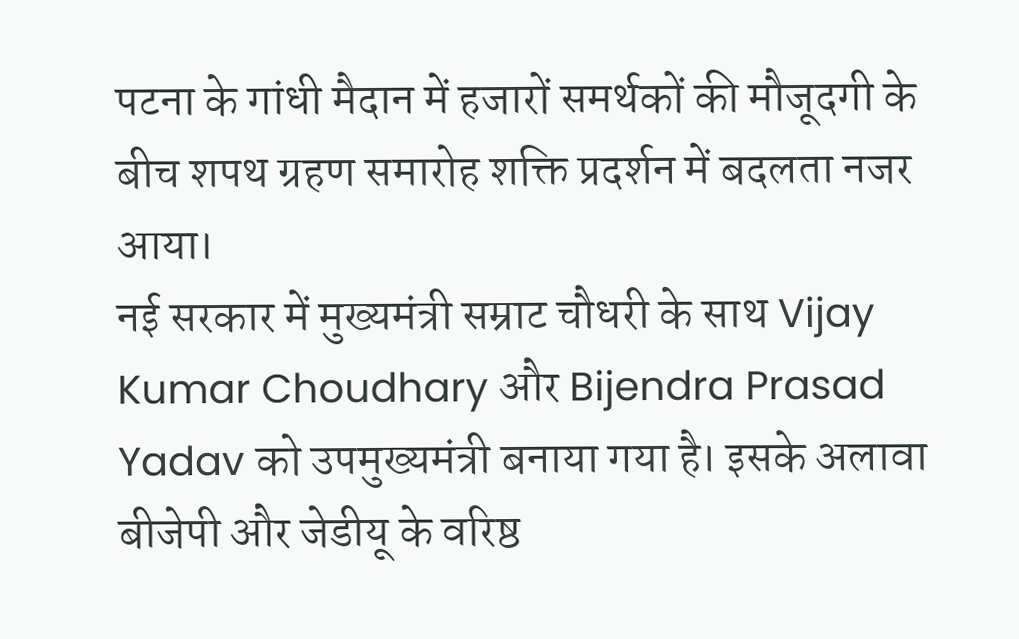पटना के गांधी मैदान में हजारों समर्थकों की मौजूदगी के बीच शपथ ग्रहण समारोह शक्ति प्रदर्शन में बदलता नजर आया।
नई सरकार में मुख्यमंत्री सम्राट चौधरी के साथ Vijay Kumar Choudhary और Bijendra Prasad Yadav को उपमुख्यमंत्री बनाया गया है। इसके अलावा बीजेपी और जेडीयू के वरिष्ठ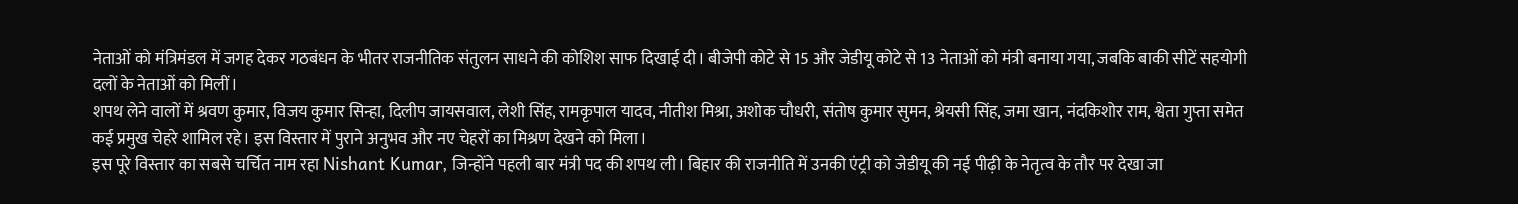नेताओं को मंत्रिमंडल में जगह देकर गठबंधन के भीतर राजनीतिक संतुलन साधने की कोशिश साफ दिखाई दी। बीजेपी कोटे से 15 और जेडीयू कोटे से 13 नेताओं को मंत्री बनाया गया, जबकि बाकी सीटें सहयोगी दलों के नेताओं को मिलीं।
शपथ लेने वालों में श्रवण कुमार, विजय कुमार सिन्हा, दिलीप जायसवाल, लेशी सिंह, रामकृपाल यादव, नीतीश मिश्रा, अशोक चौधरी, संतोष कुमार सुमन, श्रेयसी सिंह, जमा खान, नंदकिशोर राम, श्वेता गुप्ता समेत कई प्रमुख चेहरे शामिल रहे। इस विस्तार में पुराने अनुभव और नए चेहरों का मिश्रण देखने को मिला।
इस पूरे विस्तार का सबसे चर्चित नाम रहा Nishant Kumar, जिन्होंने पहली बार मंत्री पद की शपथ ली। बिहार की राजनीति में उनकी एंट्री को जेडीयू की नई पीढ़ी के नेतृत्व के तौर पर देखा जा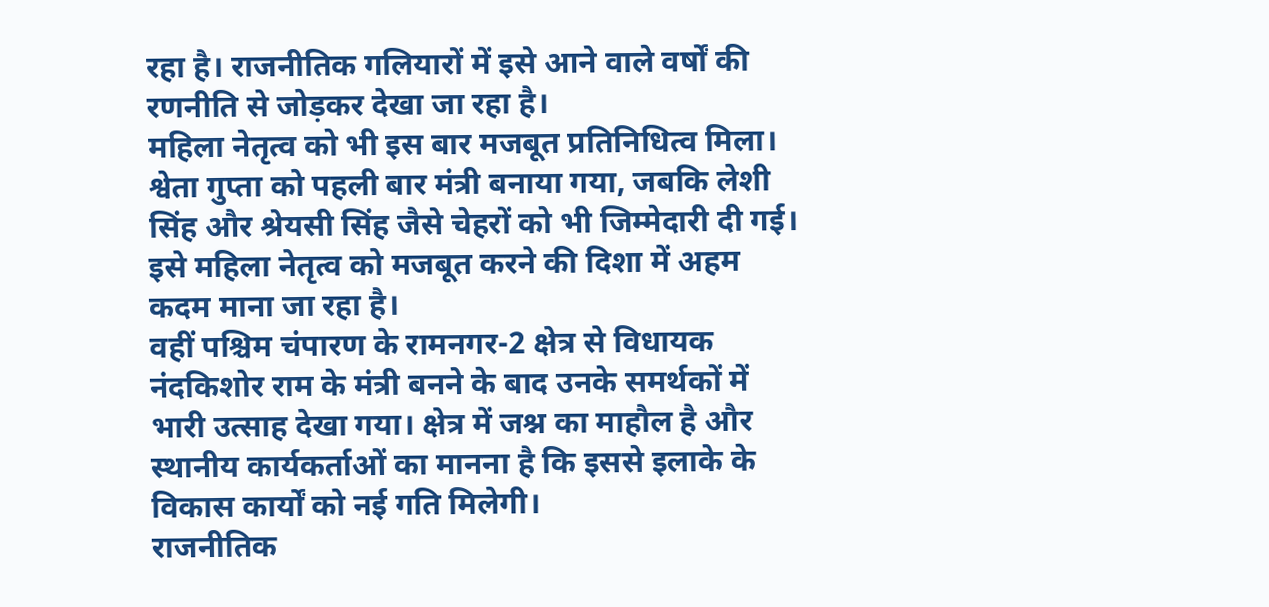रहा है। राजनीतिक गलियारों में इसे आने वाले वर्षों की रणनीति से जोड़कर देखा जा रहा है।
महिला नेतृत्व को भी इस बार मजबूत प्रतिनिधित्व मिला। श्वेता गुप्ता को पहली बार मंत्री बनाया गया, जबकि लेशी सिंह और श्रेयसी सिंह जैसे चेहरों को भी जिम्मेदारी दी गई। इसे महिला नेतृत्व को मजबूत करने की दिशा में अहम कदम माना जा रहा है।
वहीं पश्चिम चंपारण के रामनगर-2 क्षेत्र से विधायक नंदकिशोर राम के मंत्री बनने के बाद उनके समर्थकों में भारी उत्साह देखा गया। क्षेत्र में जश्न का माहौल है और स्थानीय कार्यकर्ताओं का मानना है कि इससे इलाके के विकास कार्यों को नई गति मिलेगी।
राजनीतिक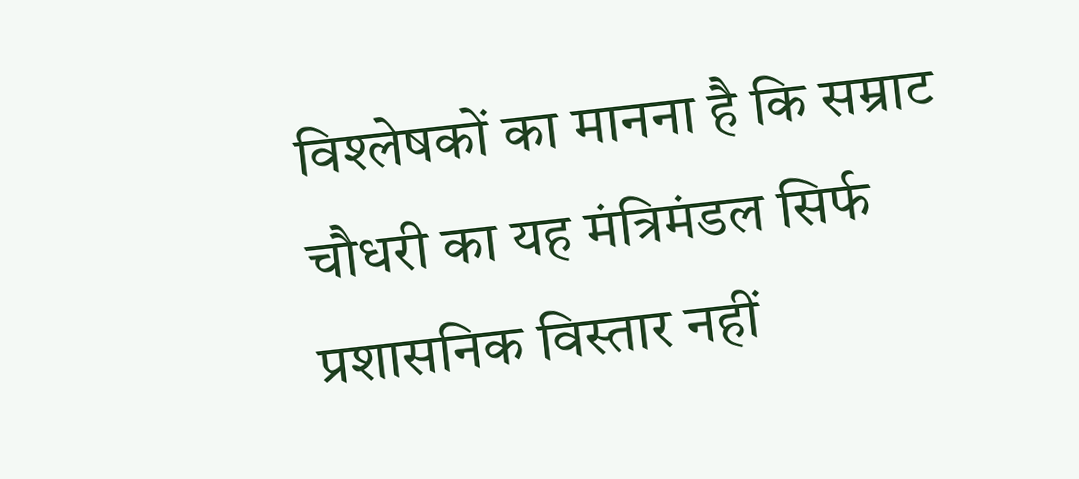विश्लेषकों का मानना है कि सम्राट चौधरी का यह मंत्रिमंडल सिर्फ प्रशासनिक विस्तार नहीं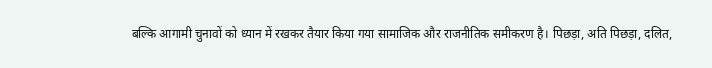बल्कि आगामी चुनावों को ध्यान में रखकर तैयार किया गया सामाजिक और राजनीतिक समीकरण है। पिछड़ा, अति पिछड़ा, दलित,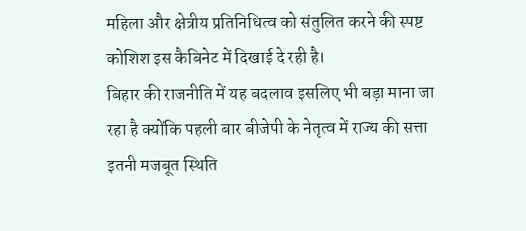महिला और क्षेत्रीय प्रतिनिधित्व को संतुलित करने की स्पष्ट कोशिश इस कैबिनेट में दिखाई दे रही है।
बिहार की राजनीति में यह बदलाव इसलिए भी बड़ा माना जा रहा है क्योंकि पहली बार बीजेपी के नेतृत्व में राज्य की सत्ता इतनी मजबूत स्थिति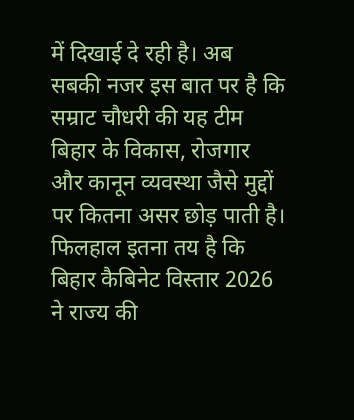में दिखाई दे रही है। अब सबकी नजर इस बात पर है कि सम्राट चौधरी की यह टीम बिहार के विकास, रोजगार और कानून व्यवस्था जैसे मुद्दों पर कितना असर छोड़ पाती है। फिलहाल इतना तय है कि बिहार कैबिनेट विस्तार 2026 ने राज्य की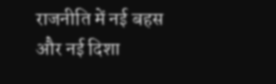राजनीति में नई बहस और नई दिशा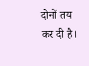दोनों तय कर दी है।